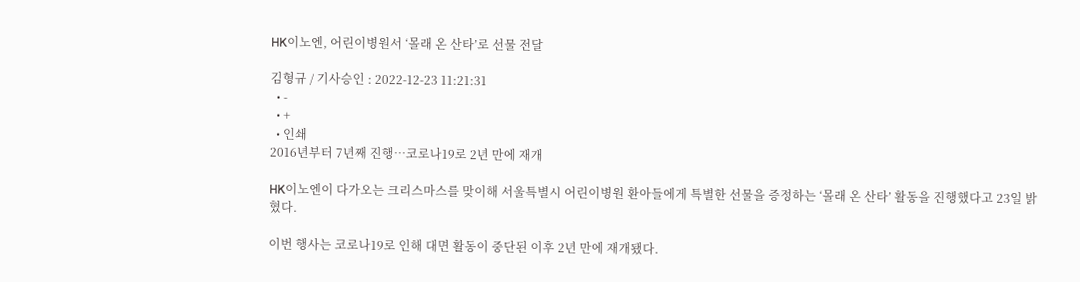HK이노엔, 어린이병원서 ‘몰래 온 산타’로 선물 전달

김형규 / 기사승인 : 2022-12-23 11:21:31
  • -
  • +
  • 인쇄
2016년부터 7년째 진행…코로나19로 2년 만에 재개

HK이노엔이 다가오는 크리스마스를 맞이해 서울특별시 어린이병원 환아들에게 특별한 선물을 증정하는 ‘몰래 온 산타’ 활동을 진행했다고 23일 밝혔다.

이번 행사는 코로나19로 인해 대면 활동이 중단된 이후 2년 만에 재개됐다.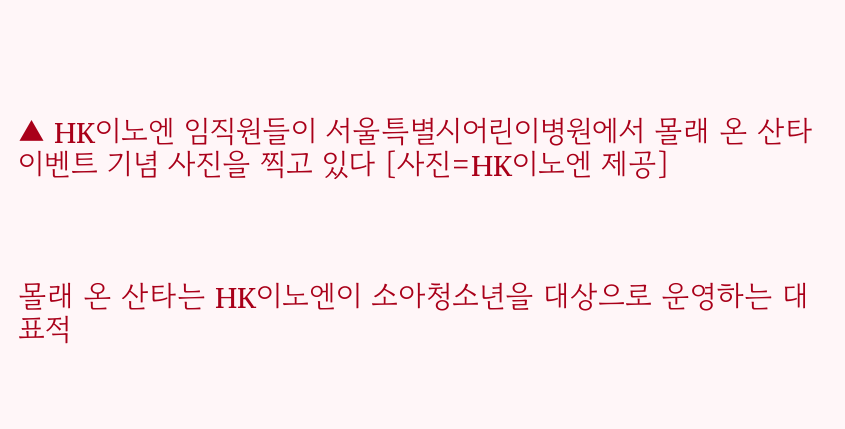▲ HK이노엔 임직원들이 서울특별시어린이병원에서 몰래 온 산타 이벤트 기념 사진을 찍고 있다 [사진=HK이노엔 제공]



몰래 온 산타는 HK이노엔이 소아청소년을 대상으로 운영하는 대표적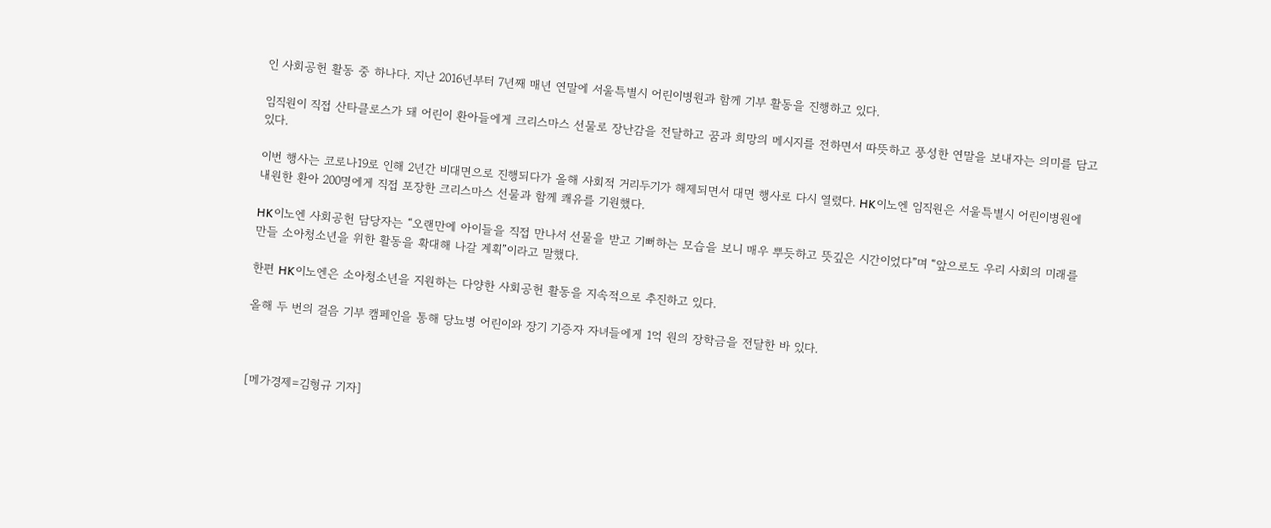인 사회공헌 활동 중 하나다. 지난 2016년부터 7년째 매년 연말에 서울특별시 어린이병원과 함께 기부 활동을 진행하고 있다.

임직원이 직접 산타클로스가 돼 어린이 환아들에게 크리스마스 선물로 장난감을 전달하고 꿈과 희망의 메시지를 전하면서 따뜻하고 풍성한 연말을 보내자는 의미를 담고 있다.

이번 행사는 코로나19로 인해 2년간 비대면으로 진행되다가 올해 사회적 거리두기가 해제되면서 대면 행사로 다시 열렸다. HK이노엔 임직원은 서울특별시 어린이병원에 내원한 환아 200명에게 직접 포장한 크리스마스 선물과 함께 쾌유를 기원했다.

HK이노엔 사회공헌 담당자는 “오랜만에 아이들을 직접 만나서 선물을 받고 기뻐하는 모습을 보니 매우 뿌듯하고 뜻깊은 시간이었다”며 “앞으로도 우리 사회의 미래를 만들 소아청소년을 위한 활동을 확대해 나갈 계획”이라고 말했다.

한편 HK이노엔은 소아청소년을 지원하는 다양한 사회공헌 활동을 지속적으로 추진하고 있다.

올해 두 번의 걸음 기부 캠페인을 통해 당뇨병 어린이와 장기 기증자 자녀들에게 1억 원의 장학금을 전달한 바 있다.



[메가경제=김형규 기자]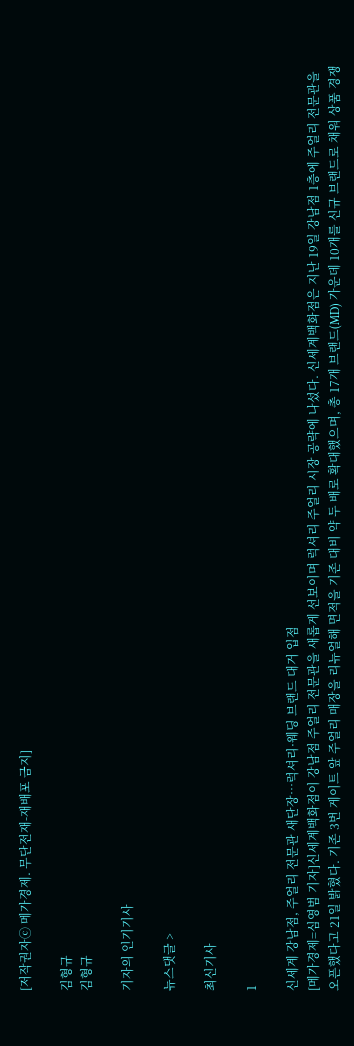[저작권자ⓒ 메가경제. 무단전재-재배포 금지]

김형규
김형규

기자의 인기기사

뉴스댓글 >

최신기사

1

신세계 강남점, 주얼리 전문관 새단장…럭셔리·웨딩 브랜드 대거 입점
[메가경제=심영범 기자]신세계백화점이 강남점 주얼리 전문관을 새롭게 선보이며 럭셔리 주얼리 시장 공략에 나섰다. 신세계백화점은 지난 19일 강남점 1층에 주얼리 전문관을 오픈했다고 21일 밝혔다. 기존 3번 게이트 앞 주얼리 매장을 리뉴얼해 면적을 기존 대비 약 두 배로 확대했으며, 총 17개 브랜드(MD) 가운데 10개를 신규 브랜드로 채워 상품 경쟁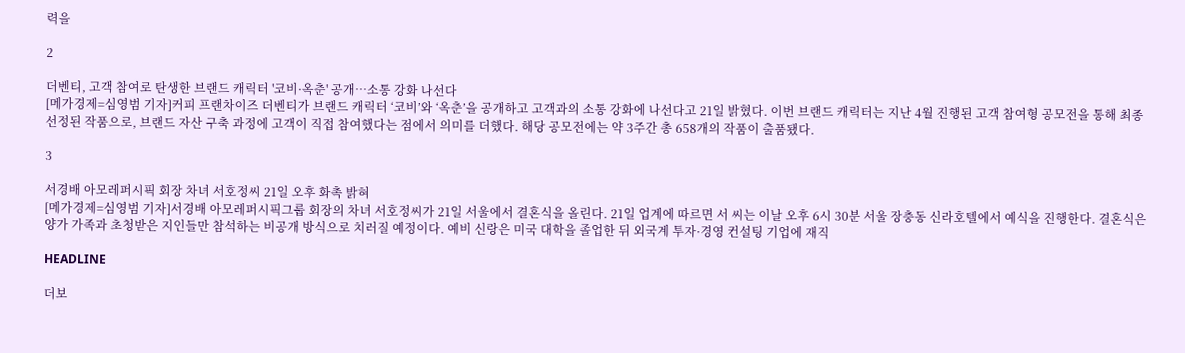력을

2

더벤티, 고객 참여로 탄생한 브랜드 캐릭터 '코비·옥춘' 공개…소통 강화 나선다
[메가경제=심영범 기자]커피 프랜차이즈 더벤티가 브랜드 캐릭터 ‘코비’와 ‘옥춘’을 공개하고 고객과의 소통 강화에 나선다고 21일 밝혔다. 이번 브랜드 캐릭터는 지난 4월 진행된 고객 참여형 공모전을 통해 최종 선정된 작품으로, 브랜드 자산 구축 과정에 고객이 직접 참여했다는 점에서 의미를 더했다. 해당 공모전에는 약 3주간 총 658개의 작품이 출품됐다.

3

서경배 아모레퍼시픽 회장 차녀 서호정씨 21일 오후 화촉 밝혀
[메가경제=심영범 기자]서경배 아모레퍼시픽그룹 회장의 차녀 서호정씨가 21일 서울에서 결혼식을 올린다. 21일 업계에 따르면 서 씨는 이날 오후 6시 30분 서울 장충동 신라호텔에서 예식을 진행한다. 결혼식은 양가 가족과 초청받은 지인들만 참석하는 비공개 방식으로 치러질 예정이다. 예비 신랑은 미국 대학을 졸업한 뒤 외국계 투자·경영 컨설팅 기업에 재직

HEADLINE

더보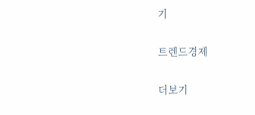기

트렌드경제

더보기